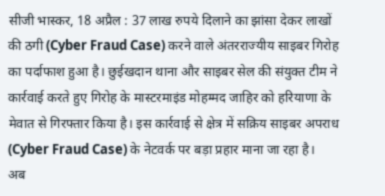सीजी भास्कर, 18 अप्रैल : 37 लाख रुपये दिलाने का झांसा देकर लाखों की ठगी (Cyber Fraud Case) करने वाले अंतरराज्यीय साइबर गिरोह का पर्दाफाश हुआ है। छुईखदान थाना और साइबर सेल की संयुक्त टीम ने कार्रवाई करते हुए गिरोह के मास्टरमाइंड मोहम्मद जाहिर को हरियाणा के मेवात से गिरफ्तार किया है। इस कार्रवाई से क्षेत्र में सक्रिय साइबर अपराध (Cyber Fraud Case) के नेटवर्क पर बड़ा प्रहार माना जा रहा है।
अब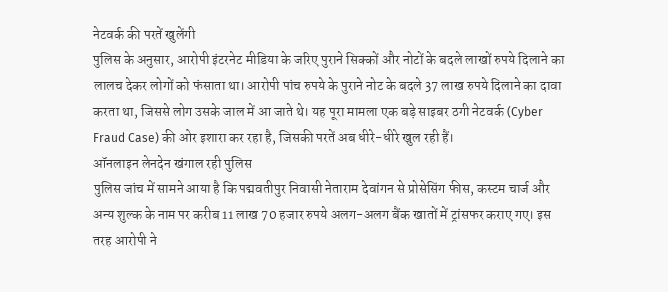नेटवर्क की परतें खुलेंगी
पुलिस के अनुसार, आरोपी इंटरनेट मीडिया के जरिए पुराने सिक्कों और नोटों के बदले लाखों रुपये दिलाने का लालच देकर लोगों को फंसाता था। आरोपी पांच रुपये के पुराने नोट के बदले 37 लाख रुपये दिलाने का दावा करता था, जिससे लोग उसके जाल में आ जाते थे। यह पूरा मामला एक बड़े साइबर ठगी नेटवर्क (Cyber Fraud Case) की ओर इशारा कर रहा है, जिसकी परतें अब धीरे-धीरे खुल रही हैं।
ऑनलाइन लेनदेन खंगाल रही पुलिस
पुलिस जांच में सामने आया है कि पद्मवतीपुर निवासी नेताराम देवांगन से प्रोसेसिंग फीस, कस्टम चार्ज और अन्य शुल्क के नाम पर करीब 11 लाख 70 हजार रुपये अलग-अलग बैंक खातों में ट्रांसफर कराए गए। इस तरह आरोपी ने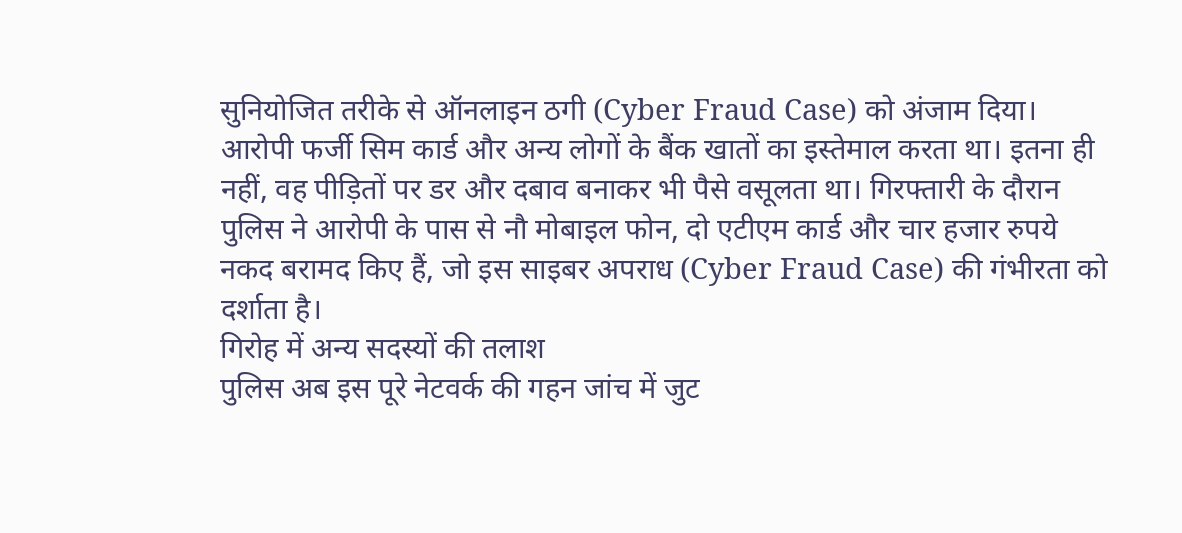सुनियोजित तरीके से ऑनलाइन ठगी (Cyber Fraud Case) को अंजाम दिया।
आरोपी फर्जी सिम कार्ड और अन्य लोगों के बैंक खातों का इस्तेमाल करता था। इतना ही नहीं, वह पीड़ितों पर डर और दबाव बनाकर भी पैसे वसूलता था। गिरफ्तारी के दौरान पुलिस ने आरोपी के पास से नौ मोबाइल फोन, दो एटीएम कार्ड और चार हजार रुपये नकद बरामद किए हैं, जो इस साइबर अपराध (Cyber Fraud Case) की गंभीरता को दर्शाता है।
गिरोह में अन्य सदस्यों की तलाश
पुलिस अब इस पूरे नेटवर्क की गहन जांच में जुट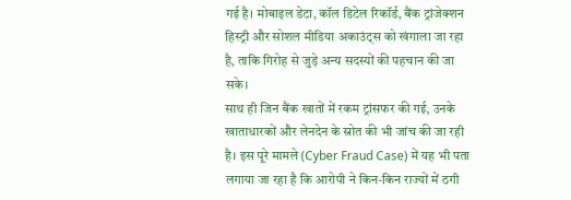गई है। मोबाइल डेटा, कॉल डिटेल रिकॉर्ड, बैंक ट्रांजेक्शन हिस्ट्री और सोशल मीडिया अकाउंट्स को खंगाला जा रहा है, ताकि गिरोह से जुड़े अन्य सदस्यों की पहचान की जा सके।
साथ ही जिन बैंक खातों में रकम ट्रांसफर की गई, उनके खाताधारकों और लेनदेन के स्रोत की भी जांच की जा रही है। इस पूरे मामले (Cyber Fraud Case) में यह भी पता लगाया जा रहा है कि आरोपी ने किन-किन राज्यों में ठगी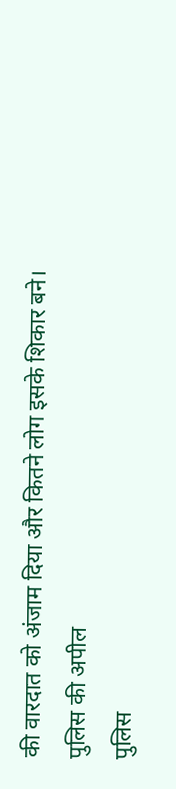की वारदात को अंजाम दिया और कितने लोग इसके शिकार बने।
पुलिस की अपील
पुलिस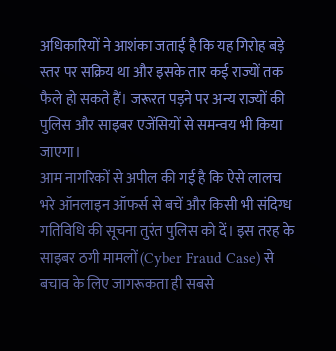अधिकारियों ने आशंका जताई है कि यह गिरोह बड़े स्तर पर सक्रिय था और इसके तार कई राज्यों तक फैले हो सकते हैं। जरूरत पड़ने पर अन्य राज्यों की पुलिस और साइबर एजेंसियों से समन्वय भी किया जाएगा।
आम नागरिकों से अपील की गई है कि ऐसे लालच भरे ऑनलाइन ऑफर्स से बचें और किसी भी संदिग्ध गतिविधि की सूचना तुरंत पुलिस को दें। इस तरह के साइबर ठगी मामलों (Cyber Fraud Case) से बचाव के लिए जागरूकता ही सबसे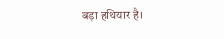बड़ा हथियार है।